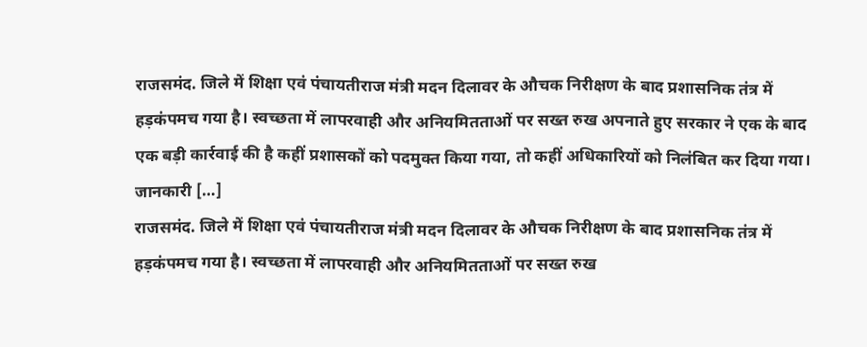राजसमंद. जिले में शिक्षा एवं पंचायतीराज मंत्री मदन दिलावर के औचक निरीक्षण के बाद प्रशासनिक तंत्र में हड़कंपमच गया है। स्वच्छता में लापरवाही और अनियमितताओं पर सख्त रुख अपनाते हुए सरकार ने एक के बाद एक बड़ी कार्रवाई की है कहीं प्रशासकों को पदमुक्त किया गया, तो कहीं अधिकारियों को निलंबित कर दिया गया। जानकारी […]
राजसमंद. जिले में शिक्षा एवं पंचायतीराज मंत्री मदन दिलावर के औचक निरीक्षण के बाद प्रशासनिक तंत्र में हड़कंपमच गया है। स्वच्छता में लापरवाही और अनियमितताओं पर सख्त रुख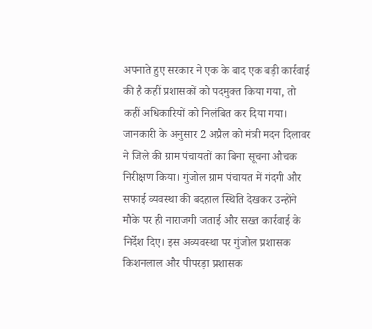अपनाते हुए सरकार ने एक के बाद एक बड़ी कार्रवाई की है कहीं प्रशासकों को पदमुक्त किया गया, तो कहीं अधिकारियों को निलंबित कर दिया गया। जानकारी के अनुसार 2 अप्रैल को मंत्री मदन दिलावर ने जिले की ग्राम पंचायतों का बिना सूचना औचक निरीक्षण किया। गुंजोल ग्राम पंचायत में गंदगी और सफाई व्यवस्था की बदहाल स्थिति देखकर उन्होंने मौके पर ही नाराजगी जताई और सख्त कार्रवाई के निर्देश दिए। इस अव्यवस्था पर गुंजोल प्रशासक किशनलाल और पीपरड़ा प्रशासक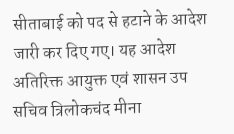सीताबाई को पद से हटाने के आदेश जारी कर दिए गए। यह आदेश अतिरिक्त आयुक्त एवं शासन उप सचिव त्रिलोकचंद मीना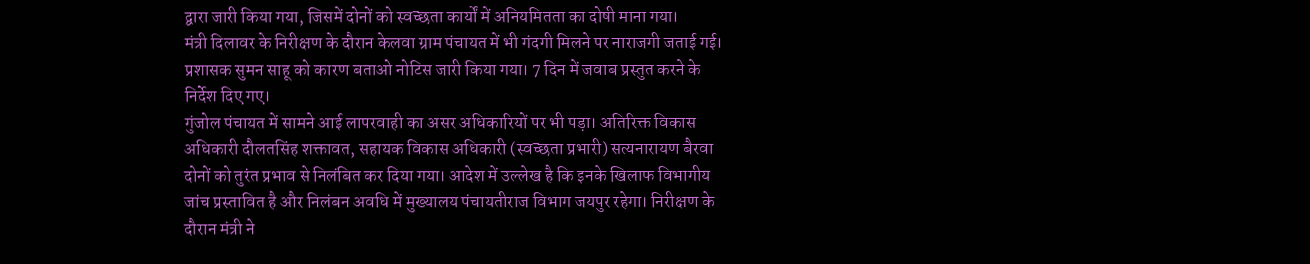द्वारा जारी किया गया, जिसमें दोनों को स्वच्छता कार्यों में अनियमितता का दोषी माना गया।
मंत्री दिलावर के निरीक्षण के दौरान केलवा ग्राम पंचायत में भी गंदगी मिलने पर नाराजगी जताई गई। प्रशासक सुमन साहू को कारण बताओ नोटिस जारी किया गया। 7 दिन में जवाब प्रस्तुत करने के निर्देश दिए गए।
गुंजोल पंचायत में सामने आई लापरवाही का असर अधिकारियों पर भी पड़ा। अतिरिक्त विकास अधिकारी दौलतसिंह शक्तावत, सहायक विकास अधिकारी (स्वच्छता प्रभारी) सत्यनारायण बैरवा दोनों को तुरंत प्रभाव से निलंबित कर दिया गया। आदेश में उल्लेख है कि इनके खिलाफ विभागीय जांच प्रस्तावित है और निलंबन अवधि में मुख्यालय पंचायतीराज विभाग जयपुर रहेगा। निरीक्षण के दौरान मंत्री ने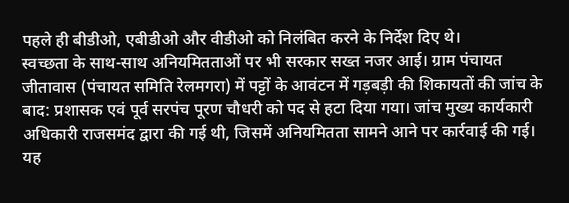पहले ही बीडीओ, एबीडीओ और वीडीओ को निलंबित करने के निर्देश दिए थे।
स्वच्छता के साथ-साथ अनियमितताओं पर भी सरकार सख्त नजर आई। ग्राम पंचायत जीतावास (पंचायत समिति रेलमगरा) में पट्टों के आवंटन में गड़बड़ी की शिकायतों की जांच के बाद: प्रशासक एवं पूर्व सरपंच पूरण चौधरी को पद से हटा दिया गया। जांच मुख्य कार्यकारी अधिकारी राजसमंद द्वारा की गई थी, जिसमें अनियमितता सामने आने पर कार्रवाई की गई। यह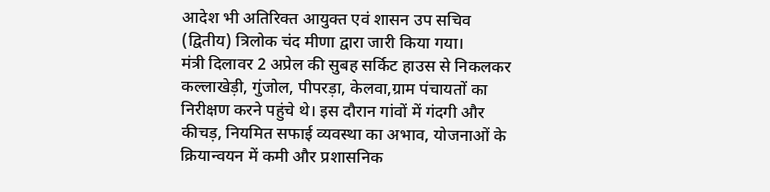आदेश भी अतिरिक्त आयुक्त एवं शासन उप सचिव (द्वितीय) त्रिलोक चंद मीणा द्वारा जारी किया गया।
मंत्री दिलावर 2 अप्रेल की सुबह सर्किट हाउस से निकलकर कल्लाखेड़ी, गुंजोल, पीपरड़ा, केलवा,ग्राम पंचायतों का निरीक्षण करने पहुंचे थे। इस दौरान गांवों में गंदगी और कीचड़, नियमित सफाई व्यवस्था का अभाव, योजनाओं के क्रियान्वयन में कमी और प्रशासनिक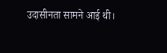उदासीनता सामने आई थी।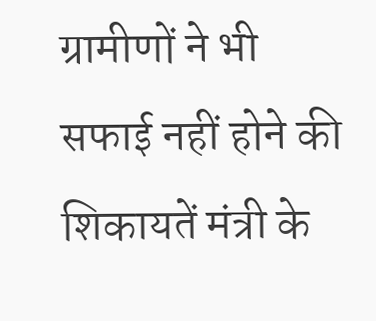ग्रामीणों ने भी सफाई नहीं होने की शिकायतें मंत्री के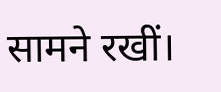सामने रखीं।